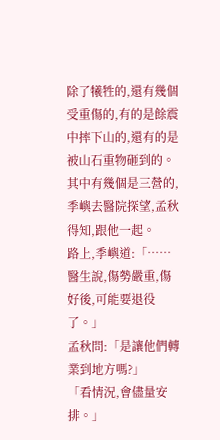除了犧牲的,還有幾個受重傷的,有的是餘震中摔下山的,還有的是被山石重物砸到的。
其中有幾個是三營的,季嶼去醫院探望,孟秋得知,跟他一起。
路上,季嶼道:「……醫生說,傷勢嚴重,傷好後,可能要退役了。」
孟秋問:「是讓他們轉業到地方嗎?」
「看情況,會儘量安排。」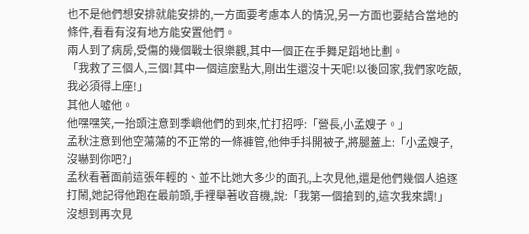也不是他們想安排就能安排的,一方面要考慮本人的情況,另一方面也要結合當地的條件,看看有沒有地方能安置他們。
兩人到了病房,受傷的幾個戰士很樂觀,其中一個正在手舞足蹈地比劃。
「我救了三個人,三個!其中一個這麼點大,剛出生還沒十天呢!以後回家,我們家吃飯,我必須得上座!」
其他人噓他。
他嘿嘿笑,一抬頭注意到季嶼他們的到來,忙打招呼:「營長,小孟嫂子。」
孟秋注意到他空蕩蕩的不正常的一條褲管,他伸手抖開被子,將腿蓋上:「小孟嫂子,沒嚇到你吧?」
孟秋看著面前這張年輕的、並不比她大多少的面孔,上次見他,還是他們幾個人追逐打鬧,她記得他跑在最前頭,手裡舉著收音機,說:「我第一個搶到的,這次我來調!」
沒想到再次見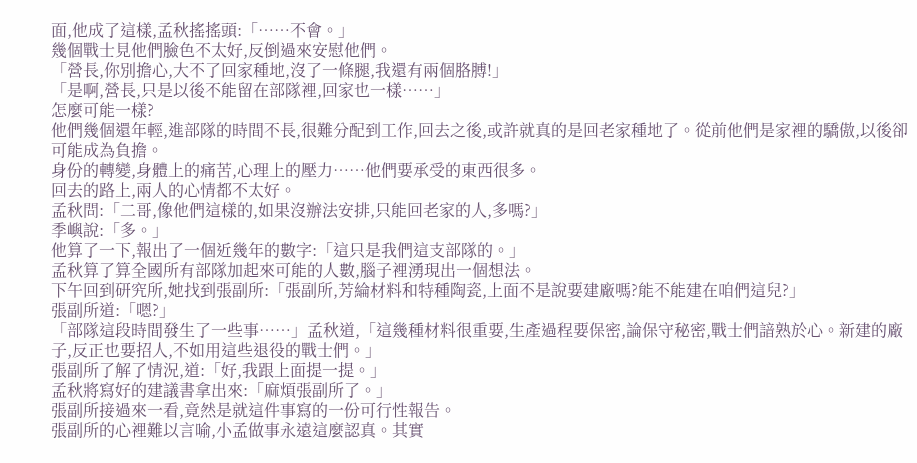面,他成了這樣,孟秋搖搖頭:「……不會。」
幾個戰士見他們臉色不太好,反倒過來安慰他們。
「營長,你別擔心,大不了回家種地,沒了一條腿,我還有兩個胳膊!」
「是啊,營長,只是以後不能留在部隊裡,回家也一樣……」
怎麼可能一樣?
他們幾個還年輕,進部隊的時間不長,很難分配到工作,回去之後,或許就真的是回老家種地了。從前他們是家裡的驕傲,以後卻可能成為負擔。
身份的轉變,身體上的痛苦,心理上的壓力……他們要承受的東西很多。
回去的路上,兩人的心情都不太好。
孟秋問:「二哥,像他們這樣的,如果沒辦法安排,只能回老家的人,多嗎?」
季嶼說:「多。」
他算了一下,報出了一個近幾年的數字:「這只是我們這支部隊的。」
孟秋算了算全國所有部隊加起來可能的人數,腦子裡湧現出一個想法。
下午回到研究所,她找到張副所:「張副所,芳綸材料和特種陶瓷,上面不是說要建廠嗎?能不能建在咱們這兒?」
張副所道:「嗯?」
「部隊這段時間發生了一些事……」孟秋道,「這幾種材料很重要,生產過程要保密,論保守秘密,戰士們諳熟於心。新建的廠子,反正也要招人,不如用這些退役的戰士們。」
張副所了解了情況,道:「好,我跟上面提一提。」
孟秋將寫好的建議書拿出來:「麻煩張副所了。」
張副所接過來一看,竟然是就這件事寫的一份可行性報告。
張副所的心裡難以言喻,小孟做事永遠這麼認真。其實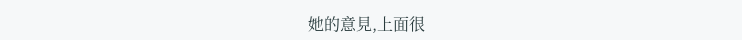她的意見,上面很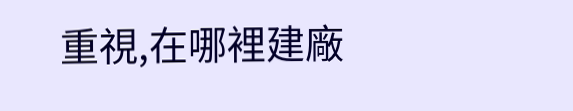重視,在哪裡建廠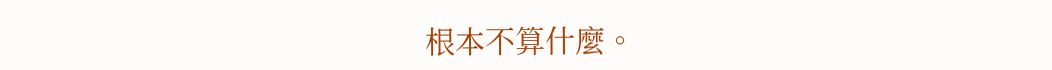根本不算什麼。